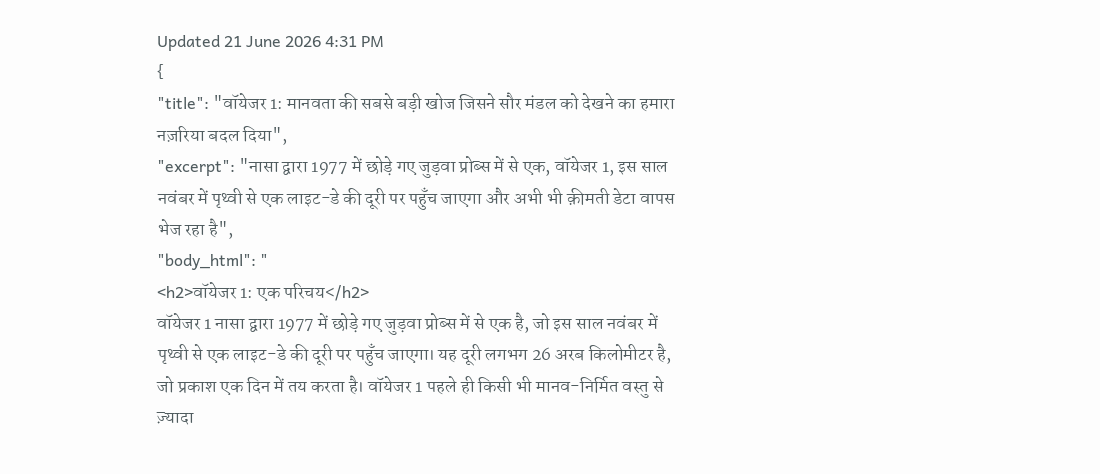Updated 21 June 2026 4:31 PM
{
"title": "वॉयेजर 1: मानवता की सबसे बड़ी खोज जिसने सौर मंडल को देखने का हमारा नज़रिया बदल दिया",
"excerpt": "नासा द्वारा 1977 में छोड़े गए जुड़वा प्रोब्स में से एक, वॉयेजर 1, इस साल नवंबर में पृथ्वी से एक लाइट-डे की दूरी पर पहुँच जाएगा और अभी भी क़ीमती डेटा वापस भेज रहा है",
"body_html": "
<h2>वॉयेजर 1: एक परिचय</h2>
वॉयेजर 1 नासा द्वारा 1977 में छोड़े गए जुड़वा प्रोब्स में से एक है, जो इस साल नवंबर में पृथ्वी से एक लाइट-डे की दूरी पर पहुँच जाएगा। यह दूरी लगभग 26 अरब किलोमीटर है, जो प्रकाश एक दिन में तय करता है। वॉयेजर 1 पहले ही किसी भी मानव-निर्मित वस्तु से ज़्यादा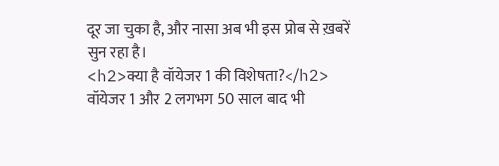दूर जा चुका है, और नासा अब भी इस प्रोब से ख़बरें सुन रहा है।
<h2>क्या है वॉयेजर 1 की विशेषता?</h2>
वॉयेजर 1 और 2 लगभग 50 साल बाद भी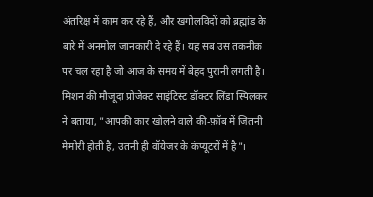अंतरिक्ष में काम कर रहे हैं, और खगोलविदों को ब्रह्मांड के बारे में अनमोल जानकारी दे रहे हैं। यह सब उस तकनीक पर चल रहा है जो आज के समय में बेहद पुरानी लगती है। मिशन की मौजूदा प्रोजेक्ट साइंटिस्ट डॉक्टर लिंडा स्पिलकर ने बताया, "आपकी कार खोलने वाले की-फ़ॉब में जितनी मेमोरी होती है, उतनी ही वॉयेजर के कंप्यूटरों में है"।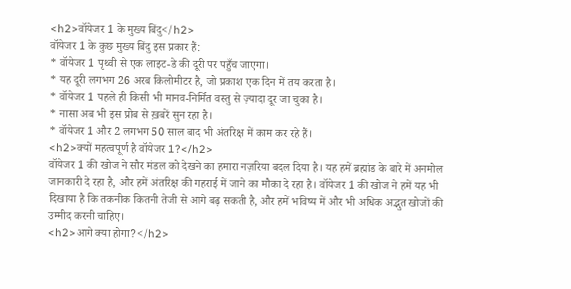<h2>वॉयेजर 1 के मुख्य बिंदु</h2>
वॉयेजर 1 के कुछ मुख्य बिंदु इस प्रकार हैं:
* वॉयेजर 1 पृथ्वी से एक लाइट-डे की दूरी पर पहुँच जाएगा।
* यह दूरी लगभग 26 अरब किलोमीटर है, जो प्रकाश एक दिन में तय करता है।
* वॉयेजर 1 पहले ही किसी भी मानव-निर्मित वस्तु से ज़्यादा दूर जा चुका है।
* नासा अब भी इस प्रोब से ख़बरें सुन रहा है।
* वॉयेजर 1 और 2 लगभग 50 साल बाद भी अंतरिक्ष में काम कर रहे हैं।
<h2>क्यों महत्वपूर्ण है वॉयेजर 1?</h2>
वॉयेजर 1 की खोज ने सौर मंडल को देखने का हमारा नज़रिया बदल दिया है। यह हमें ब्रह्मांड के बारे में अनमोल जानकारी दे रहा है, और हमें अंतरिक्ष की गहराई में जाने का मौका दे रहा है। वॉयेजर 1 की खोज ने हमें यह भी दिखाया है कि तकनीक कितनी तेजी से आगे बढ़ सकती है, और हमें भविष्य में और भी अधिक अद्भुत खोजों की उम्मीद करनी चाहिए।
<h2>आगे क्या होगा?</h2>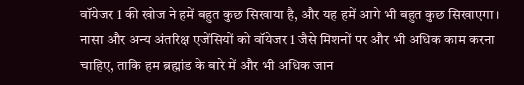वॉयेजर 1 की खोज ने हमें बहुत कुछ सिखाया है, और यह हमें आगे भी बहुत कुछ सिखाएगा। नासा और अन्य अंतरिक्ष एजेंसियों को वॉयेजर 1 जैसे मिशनों पर और भी अधिक काम करना चाहिए, ताकि हम ब्रह्मांड के बारे में और भी अधिक जान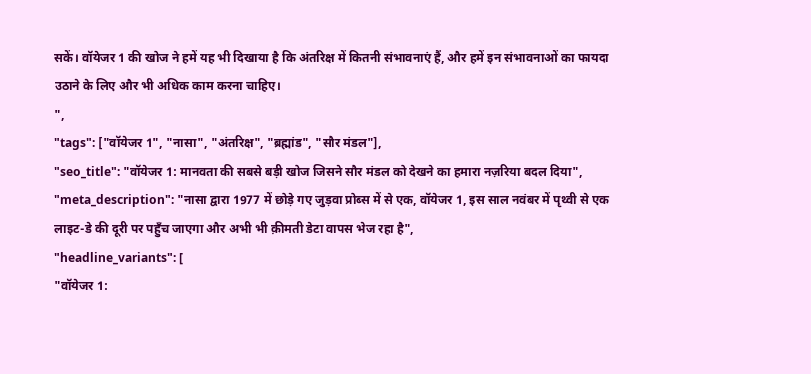सकें। वॉयेजर 1 की खोज ने हमें यह भी दिखाया है कि अंतरिक्ष में कितनी संभावनाएं हैं, और हमें इन संभावनाओं का फायदा उठाने के लिए और भी अधिक काम करना चाहिए।
",
"tags": ["वॉयेजर 1", "नासा", "अंतरिक्ष", "ब्रह्मांड", "सौर मंडल"],
"seo_title": "वॉयेजर 1: मानवता की सबसे बड़ी खोज जिसने सौर मंडल को देखने का हमारा नज़रिया बदल दिया",
"meta_description": "नासा द्वारा 1977 में छोड़े गए जुड़वा प्रोब्स में से एक, वॉयेजर 1, इस साल नवंबर में पृथ्वी से एक लाइट-डे की दूरी पर पहुँच जाएगा और अभी भी क़ीमती डेटा वापस भेज रहा है",
"headline_variants": [
"वॉयेजर 1: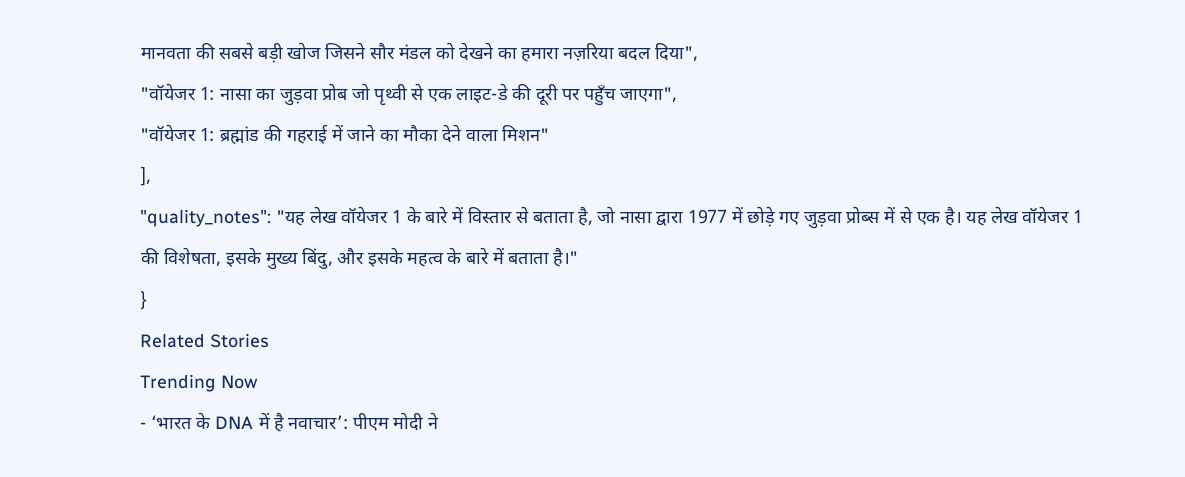मानवता की सबसे बड़ी खोज जिसने सौर मंडल को देखने का हमारा नज़रिया बदल दिया",
"वॉयेजर 1: नासा का जुड़वा प्रोब जो पृथ्वी से एक लाइट-डे की दूरी पर पहुँच जाएगा",
"वॉयेजर 1: ब्रह्मांड की गहराई में जाने का मौका देने वाला मिशन"
],
"quality_notes": "यह लेख वॉयेजर 1 के बारे में विस्तार से बताता है, जो नासा द्वारा 1977 में छोड़े गए जुड़वा प्रोब्स में से एक है। यह लेख वॉयेजर 1 की विशेषता, इसके मुख्य बिंदु, और इसके महत्व के बारे में बताता है।"
}
Related Stories
Trending Now
- ‘भारत के DNA में है नवाचार’: पीएम मोदी ने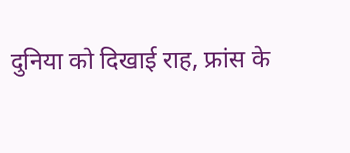दुनिया को दिखाई राह, फ्रांस के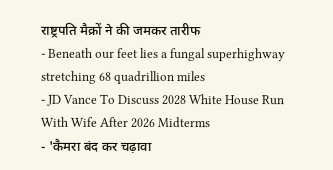राष्ट्रपति मैक्रों ने की जमकर तारीफ
- Beneath our feet lies a fungal superhighway stretching 68 quadrillion miles
- JD Vance To Discuss 2028 White House Run With Wife After 2026 Midterms
- 'कैमरा बंद कर चढ़ावा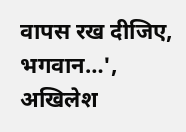वापस रख दीजिए, भगवान…', अखिलेश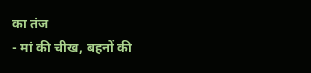का तंज
- मां की चीख, बहनों की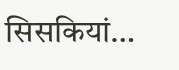सिसकियां…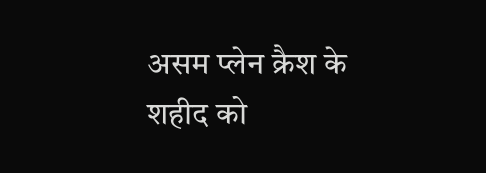असम प्लेन क्रैश के शहीद को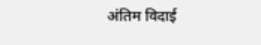अंतिम विदाई